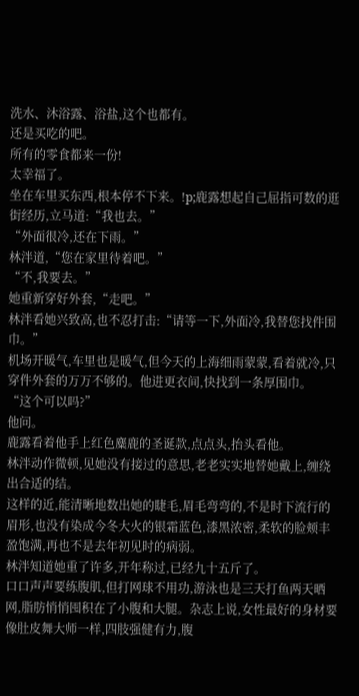洗水、沐浴露、浴盐,这个也都有。
还是买吃的吧。
所有的零食都来一份!
太幸福了。
坐在车里买东西,根本停不下来。!p;鹿露想起自己屈指可数的逛街经历,立马道:“我也去。”
“外面很冷,还在下雨。”
林泮道,“您在家里待着吧。”
“不,我要去。”
她重新穿好外套,“走吧。”
林泮看她兴致高,也不忍打击:“请等一下,外面冷,我替您找件围巾。”
机场开暖气,车里也是暖气,但今天的上海细雨蒙蒙,看着就冷,只穿件外套的万万不够的。他进更衣间,快找到一条厚围巾。
“这个可以吗?”
他问。
鹿露看着他手上红色麋鹿的圣诞款,点点头,抬头看他。
林泮动作微顿,见她没有接过的意思,老老实实地替她戴上,缠绕出合适的结。
这样的近,能清晰地数出她的睫毛,眉毛弯弯的,不是时下流行的眉形,也没有染成今冬大火的银霜蓝色,漆黑浓密,柔软的脸颊丰盈饱满,再也不是去年初见时的病弱。
林泮知道她重了许多,开年称过,已经九十五斤了。
口口声声要练腹肌,但打网球不用功,游泳也是三天打鱼两天晒网,脂肪悄悄囤积在了小腹和大腿。杂志上说,女性最好的身材要像肚皮舞大师一样,四肢强健有力,腹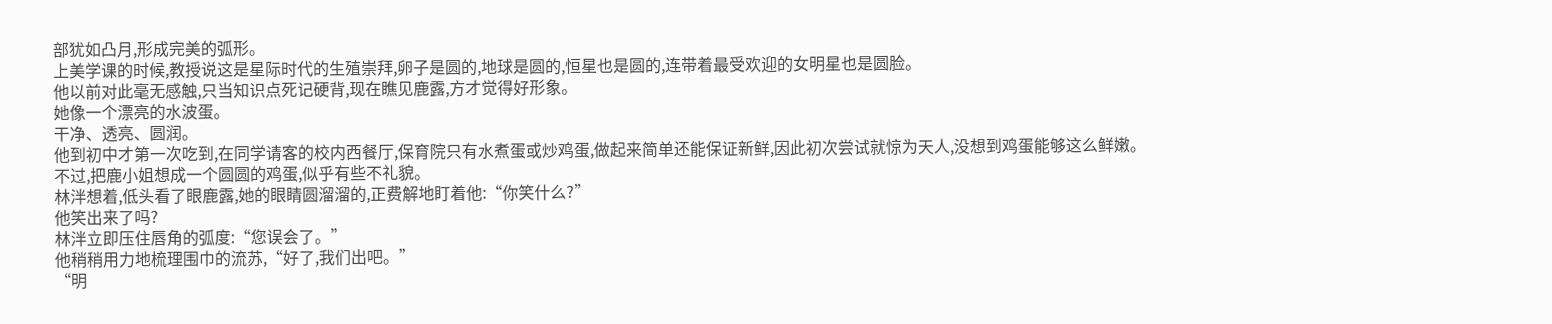部犹如凸月,形成完美的弧形。
上美学课的时候,教授说这是星际时代的生殖崇拜,卵子是圆的,地球是圆的,恒星也是圆的,连带着最受欢迎的女明星也是圆脸。
他以前对此毫无感触,只当知识点死记硬背,现在瞧见鹿露,方才觉得好形象。
她像一个漂亮的水波蛋。
干净、透亮、圆润。
他到初中才第一次吃到,在同学请客的校内西餐厅,保育院只有水煮蛋或炒鸡蛋,做起来简单还能保证新鲜,因此初次尝试就惊为天人,没想到鸡蛋能够这么鲜嫩。
不过,把鹿小姐想成一个圆圆的鸡蛋,似乎有些不礼貌。
林泮想着,低头看了眼鹿露,她的眼睛圆溜溜的,正费解地盯着他:“你笑什么?”
他笑出来了吗?
林泮立即压住唇角的弧度:“您误会了。”
他稍稍用力地梳理围巾的流苏,“好了,我们出吧。”
“明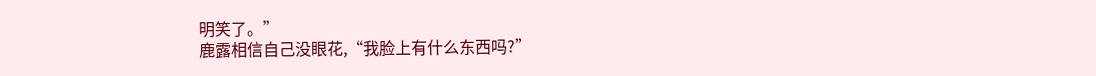明笑了。”
鹿露相信自己没眼花,“我脸上有什么东西吗?”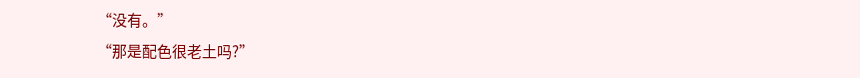“没有。”
“那是配色很老土吗?”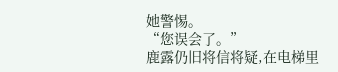她警惕。
“您误会了。”
鹿露仍旧将信将疑,在电梯里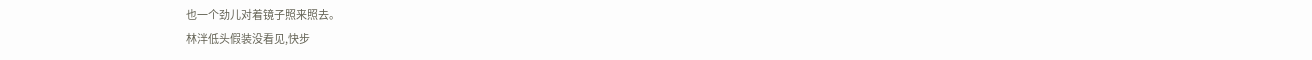也一个劲儿对着镜子照来照去。
林泮低头假装没看见,快步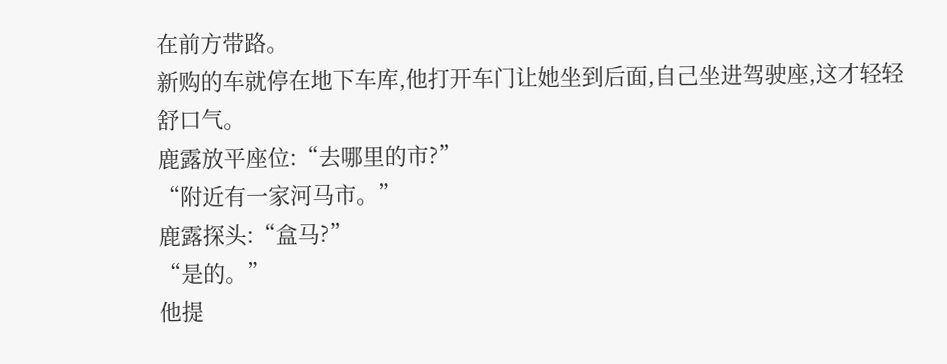在前方带路。
新购的车就停在地下车库,他打开车门让她坐到后面,自己坐进驾驶座,这才轻轻舒口气。
鹿露放平座位:“去哪里的市?”
“附近有一家河马市。”
鹿露探头:“盒马?”
“是的。”
他提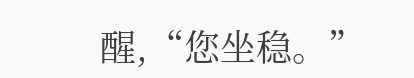醒,“您坐稳。”